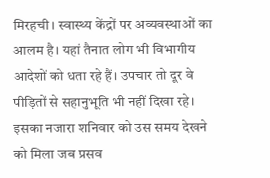मिरहची। स्वास्थ्य केंद्रों पर अव्यवस्थाओं का आलम है। यहां तैनात लोग भी विभागीय आदेशों को धता रहे हैं। उपचार तो दूर वे पीड़ितों से सहानुभूति भी नहीं दिखा रहे। इसका नजारा शनिवार को उस समय देखने को मिला जब प्रसव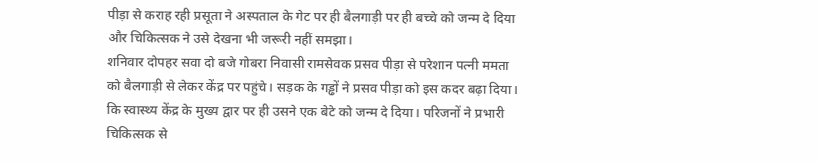पीड़ा से कराह रही प्रसूता ने अस्पताल के गेट पर ही बैलगाड़ी पर ही बच्चे को जन्म दे दिया और चिकित्सक ने उसे देखना भी जरूरी नहीं समझा।
शनिवार दोपहर सवा दो बजे गोबरा निवासी रामसेवक प्रसव पीड़ा से परेशान पत्नी ममता को बैलगाड़ी से लेकर केंद्र पर पहुंचे। सड़क के गड्ढों ने प्रसव पीड़ा को इस कदर बढ़ा दिया। कि स्वास्थ्य केंद्र के मुख्य द्वार पर ही उसने एक बेटे को जन्म दे दिया। परिजनों ने प्रभारी चिकित्सक से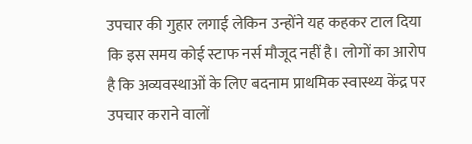उपचार की गुहार लगाई लेकिन उन्होंने यह कहकर टाल दिया कि इस समय कोई स्टाफ नर्स मौजूद नहीं है। लोगों का आरोप है कि अव्यवस्थाओं के लिए बदनाम प्राथमिक स्वास्थ्य केंद्र पर उपचार कराने वालों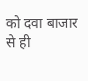को दवा बाजार से ही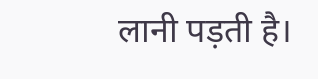लानी पड़ती है।